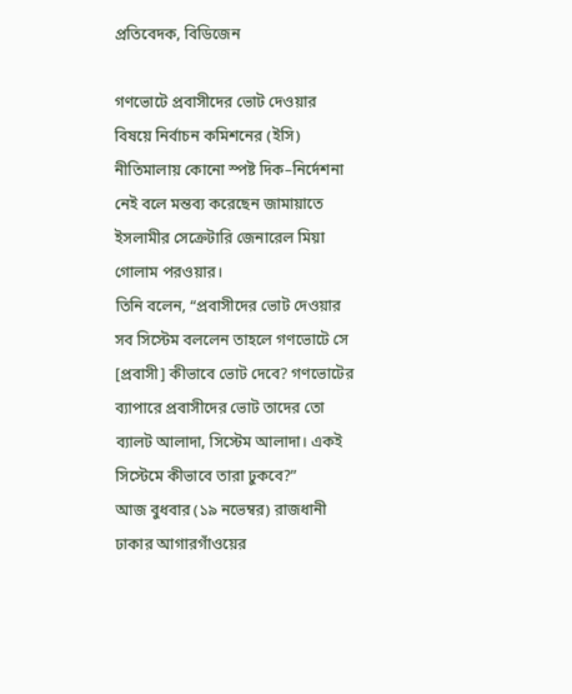প্রতিবেদক, বিডিজেন

গণভোটে প্রবাসীদের ভোট দেওয়ার বিষয়ে নির্বাচন কমিশনের (ইসি) নীতিমালায় কোনো স্পষ্ট দিক–নির্দেশনা নেই বলে মন্তব্য করেছেন জামায়াতে ইসলামীর সেক্রেটারি জেনারেল মিয়া গোলাম পরওয়ার।
তিনি বলেন, “প্রবাসীদের ভোট দেওয়ার সব সিস্টেম বললেন তাহলে গণভোটে সে [প্রবাসী] কীভাবে ভোট দেবে? গণভোটের ব্যাপারে প্রবাসীদের ভোট তাদের তো ব্যালট আলাদা, সিস্টেম আলাদা। একই সিস্টেমে কীভাবে তারা ঢুকবে?”
আজ বুধবার (১৯ নভেম্বর) রাজধানী ঢাকার আগারগাঁওয়ের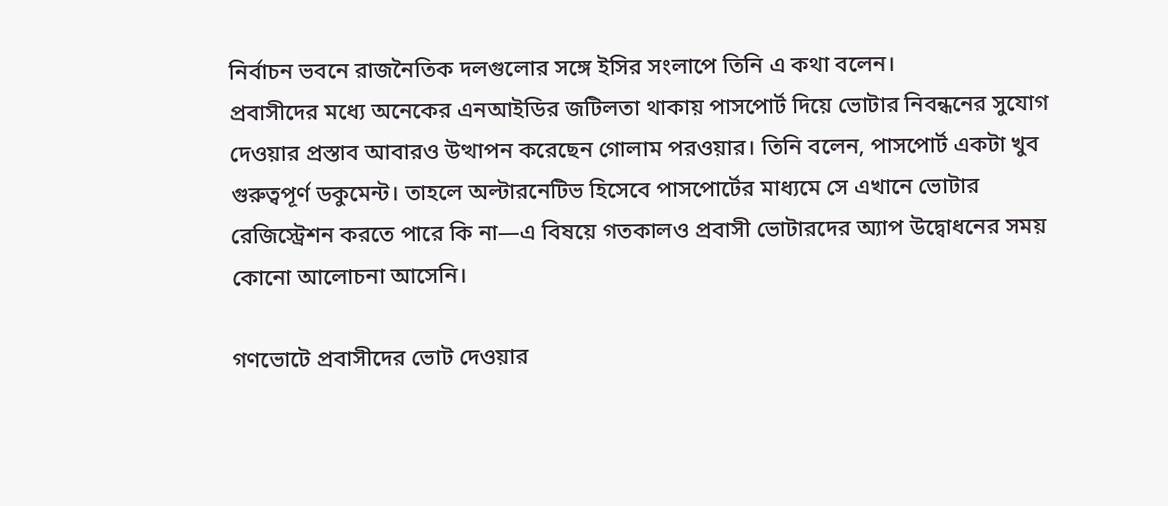নির্বাচন ভবনে রাজনৈতিক দলগুলোর সঙ্গে ইসির সংলাপে তিনি এ কথা বলেন।
প্রবাসীদের মধ্যে অনেকের এনআইডির জটিলতা থাকায় পাসপোর্ট দিয়ে ভোটার নিবন্ধনের সুযোগ দেওয়ার প্রস্তাব আবারও উত্থাপন করেছেন গোলাম পরওয়ার। তিনি বলেন, পাসপোর্ট একটা খুব গুরুত্বপূর্ণ ডকুমেন্ট। তাহলে অল্টারনেটিভ হিসেবে পাসপোর্টের মাধ্যমে সে এখানে ভোটার রেজিস্ট্রেশন করতে পারে কি না—এ বিষয়ে গতকালও প্রবাসী ভোটারদের অ্যাপ উদ্বোধনের সময় কোনো আলোচনা আসেনি।

গণভোটে প্রবাসীদের ভোট দেওয়ার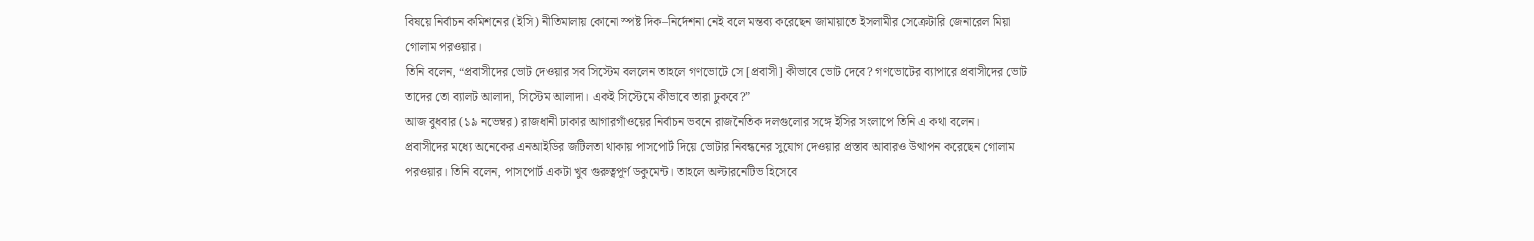বিষয়ে নির্বাচন কমিশনের (ইসি) নীতিমালায় কোনো স্পষ্ট দিক–নির্দেশনা নেই বলে মন্তব্য করেছেন জামায়াতে ইসলামীর সেক্রেটারি জেনারেল মিয়া গোলাম পরওয়ার।
তিনি বলেন, “প্রবাসীদের ভোট দেওয়ার সব সিস্টেম বললেন তাহলে গণভোটে সে [প্রবাসী] কীভাবে ভোট দেবে? গণভোটের ব্যাপারে প্রবাসীদের ভোট তাদের তো ব্যালট আলাদা, সিস্টেম আলাদা। একই সিস্টেমে কীভাবে তারা ঢুকবে?”
আজ বুধবার (১৯ নভেম্বর) রাজধানী ঢাকার আগারগাঁওয়ের নির্বাচন ভবনে রাজনৈতিক দলগুলোর সঙ্গে ইসির সংলাপে তিনি এ কথা বলেন।
প্রবাসীদের মধ্যে অনেকের এনআইডির জটিলতা থাকায় পাসপোর্ট দিয়ে ভোটার নিবন্ধনের সুযোগ দেওয়ার প্রস্তাব আবারও উত্থাপন করেছেন গোলাম পরওয়ার। তিনি বলেন, পাসপোর্ট একটা খুব গুরুত্বপূর্ণ ডকুমেন্ট। তাহলে অল্টারনেটিভ হিসেবে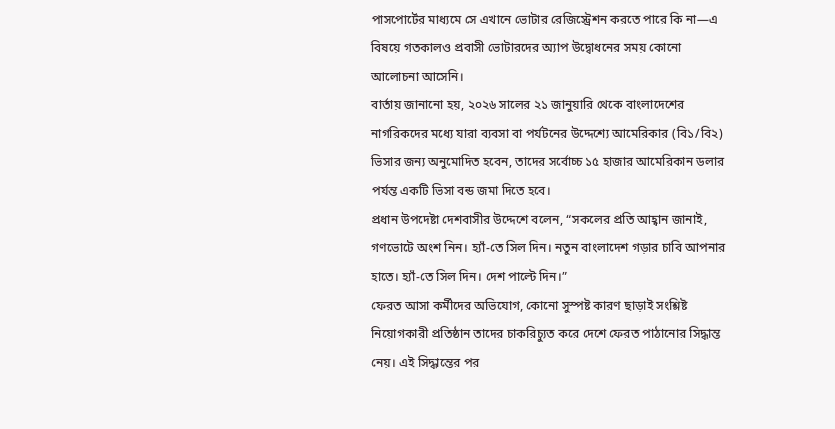পাসপোর্টের মাধ্যমে সে এখানে ভোটার রেজিস্ট্রেশন করতে পারে কি না—এ বিষয়ে গতকালও প্রবাসী ভোটারদের অ্যাপ উদ্বোধনের সময় কোনো আলোচনা আসেনি।
বার্তায় জানানো হয়, ২০২৬ সালের ২১ জানুয়ারি থেকে বাংলাদেশের নাগরিকদের মধ্যে যারা ব্যবসা বা পর্যটনের উদ্দেশ্যে আমেরিকার (বি১/বি২) ভিসার জন্য অনুমোদিত হবেন, তাদের সর্বোচ্চ ১৫ হাজার আমেরিকান ডলার পর্যন্ত একটি ভিসা বন্ড জমা দিতে হবে।
প্রধান উপদেষ্টা দেশবাসীর উদ্দেশে বলেন, “সকলের প্রতি আহ্বান জানাই, গণভোটে অংশ নিন। হ্যাঁ-তে সিল দিন। নতুন বাংলাদেশ গড়ার চাবি আপনার হাতে। হ্যাঁ-তে সিল দিন। দেশ পাল্টে দিন।”
ফেরত আসা কর্মীদের অভিযোগ, কোনো সুস্পষ্ট কারণ ছাড়াই সংশ্লিষ্ট নিয়োগকারী প্রতিষ্ঠান তাদের চাকরিচ্যুত করে দেশে ফেরত পাঠানোর সিদ্ধান্ত নেয়। এই সিদ্ধান্তের পর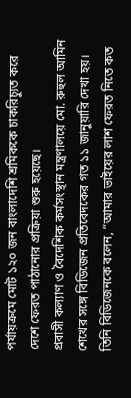পর্যায়ক্রমে মোট ১২০ জন বাংলাদেশি শ্রমিককে চাকরিচ্যুত করে দেশে ফেরত পাঠানোর প্রক্রিয়া শুরু হয়েছে।
প্রবাসী কল্যাণ ও বৈদেশিক কর্মসংস্থান মন্ত্রণালয়ে মো. রুহুল আমিন শেখের সঙ্গে বিডিজেন প্রতিবেদকের গত ১১ জানুয়ারি দেখা হয়। তিনি বিডিজেনকে বলেন, “আমার ভাইয়ের লাশ ফেরত নিতে কত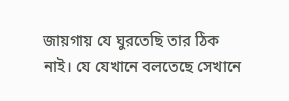জায়গায় যে ঘুরতেছি তার ঠিক নাই। যে যেখানে বলতেছে সেখানে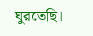ঘুরতেছি।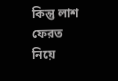কিন্তু লাশ ফেরত নিয়ে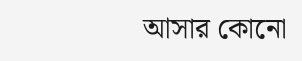আসার কোনো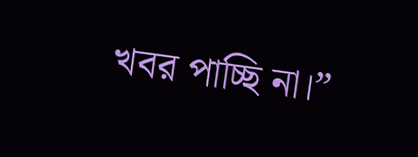খবর পাচ্ছি না।”